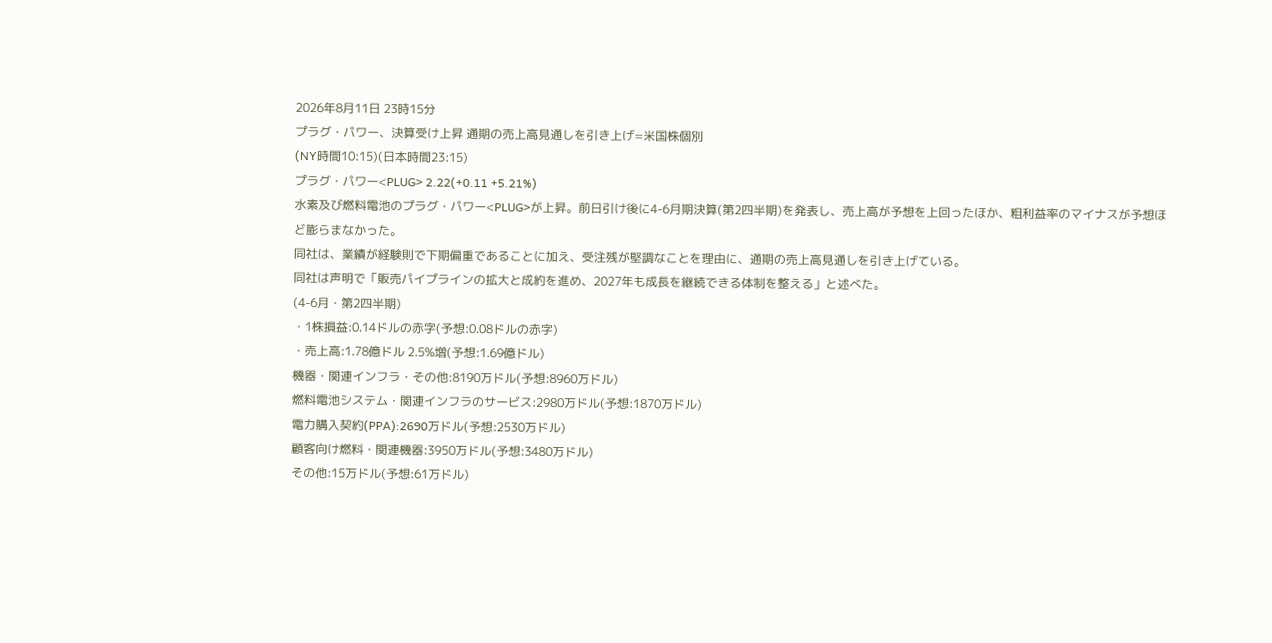2026年8月11日 23時15分
プラグ・パワー、決算受け上昇 通期の売上高見通しを引き上げ=米国株個別
(NY時間10:15)(日本時間23:15)
プラグ・パワー<PLUG> 2.22(+0.11 +5.21%)
水素及び燃料電池のプラグ・パワー<PLUG>が上昇。前日引け後に4-6月期決算(第2四半期)を発表し、売上高が予想を上回ったほか、粗利益率のマイナスが予想ほど膨らまなかった。
同社は、業績が経験則で下期偏重であることに加え、受注残が堅調なことを理由に、通期の売上高見通しを引き上げている。
同社は声明で「販売パイプラインの拡大と成約を進め、2027年も成長を継続できる体制を整える」と述べた。
(4-6月・第2四半期)
・1株損益:0.14ドルの赤字(予想:0.08ドルの赤字)
・売上高:1.78億ドル 2.5%増(予想:1.69億ドル)
機器・関連インフラ・その他:8190万ドル(予想:8960万ドル)
燃料電池システム・関連インフラのサービス:2980万ドル(予想:1870万ドル)
電力購入契約(PPA):2690万ドル(予想:2530万ドル)
顧客向け燃料・関連機器:3950万ドル(予想:3480万ドル)
その他:15万ドル(予想:61万ドル)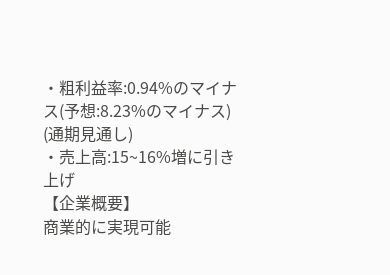・粗利益率:0.94%のマイナス(予想:8.23%のマイナス)
(通期見通し)
・売上高:15~16%増に引き上げ
【企業概要】
商業的に実現可能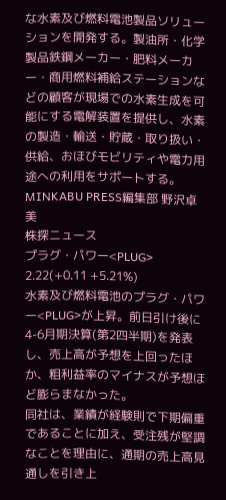な水素及び燃料電池製品ソリューションを開発する。製油所・化学製品鉄鋼メーカー・肥料メーカー・商用燃料補給ステーションなどの顧客が現場での水素生成を可能にする電解装置を提供し、水素の製造・輸送・貯蔵・取り扱い・供給、おほびモビリティや電力用途への利用をサポートする。
MINKABU PRESS編集部 野沢卓美
株探ニュース
プラグ・パワー<PLUG> 2.22(+0.11 +5.21%)
水素及び燃料電池のプラグ・パワー<PLUG>が上昇。前日引け後に4-6月期決算(第2四半期)を発表し、売上高が予想を上回ったほか、粗利益率のマイナスが予想ほど膨らまなかった。
同社は、業績が経験則で下期偏重であることに加え、受注残が堅調なことを理由に、通期の売上高見通しを引き上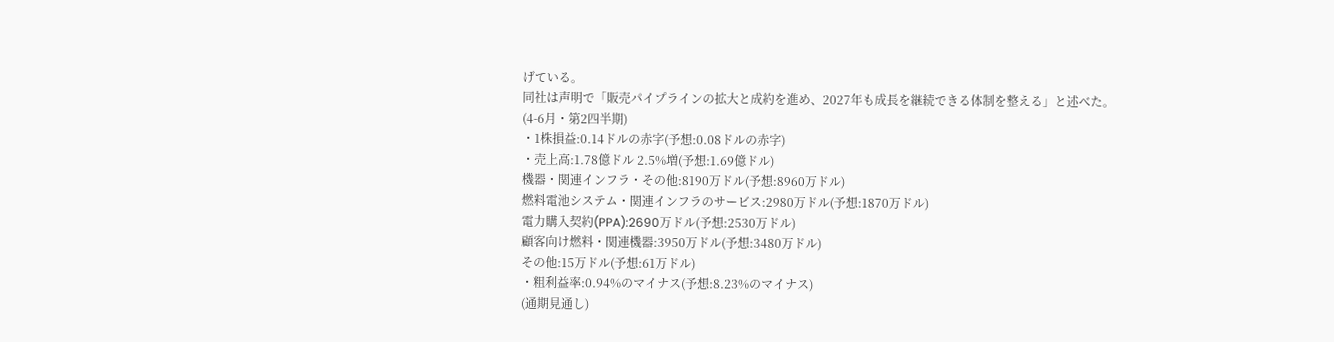げている。
同社は声明で「販売パイプラインの拡大と成約を進め、2027年も成長を継続できる体制を整える」と述べた。
(4-6月・第2四半期)
・1株損益:0.14ドルの赤字(予想:0.08ドルの赤字)
・売上高:1.78億ドル 2.5%増(予想:1.69億ドル)
機器・関連インフラ・その他:8190万ドル(予想:8960万ドル)
燃料電池システム・関連インフラのサービス:2980万ドル(予想:1870万ドル)
電力購入契約(PPA):2690万ドル(予想:2530万ドル)
顧客向け燃料・関連機器:3950万ドル(予想:3480万ドル)
その他:15万ドル(予想:61万ドル)
・粗利益率:0.94%のマイナス(予想:8.23%のマイナス)
(通期見通し)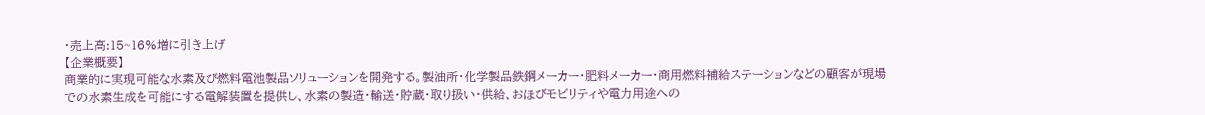・売上高:15~16%増に引き上げ
【企業概要】
商業的に実現可能な水素及び燃料電池製品ソリューションを開発する。製油所・化学製品鉄鋼メーカー・肥料メーカー・商用燃料補給ステーションなどの顧客が現場での水素生成を可能にする電解装置を提供し、水素の製造・輸送・貯蔵・取り扱い・供給、おほびモビリティや電力用途への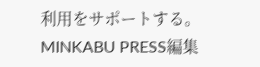利用をサポートする。
MINKABU PRESS編集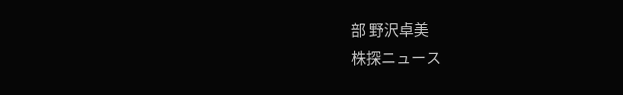部 野沢卓美
株探ニュース